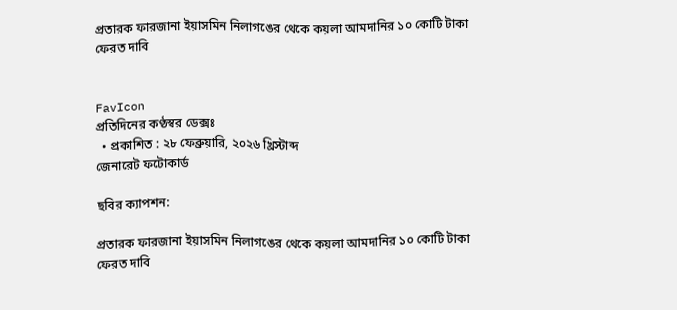প্রতারক ফারজানা ইয়াসমিন নিলাগঙের থেকে কয়লা আমদানির ১০ কোটি টাকা ফেরত দাবি


FavIcon
প্রতিদিনের কণ্ঠস্বর ডেক্সঃ
  • প্রকাশিত : ২৮ ফেব্রুয়ারি, ২০২৬ খ্রিস্টাব্দ
জেনারেট ফটোকার্ড

ছবির ক্যাপশন:

প্রতারক ফারজানা ইয়াসমিন নিলাগঙের থেকে কয়লা আমদানির ১০ কোটি টাকা ফেরত দাবি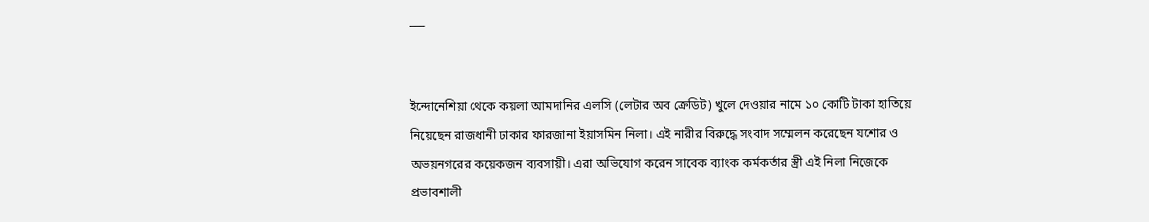___


ইন্দোনেশিয়া থেকে কয়লা আমদানির এলসি (লেটার অব ক্রেডিট) খুলে দেওয়ার নামে ১০ কোটি টাকা হাতিয়ে নিয়েছেন রাজধানী ঢাকার ফারজানা ইয়াসমিন নিলা। এই নারীর বিরুদ্ধে সংবাদ সম্মেলন করেছেন যশোর ও অভয়নগরের কয়েকজন ব্যবসায়ী। এরা অভিযোগ করেন সাবেক ব্যাংক কর্মকর্তার স্ত্রী এই নিলা নিজেকে প্রভাবশালী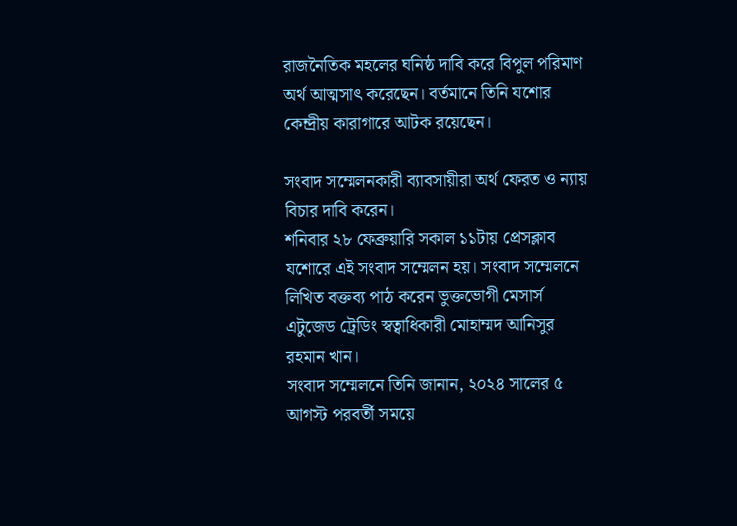রাজনৈতিক মহলের ঘনিষ্ঠ দাবি করে বিপুল পরিমাণ অর্থ আত্মসাৎ করেছেন। বর্তমানে তিনি যশোর কেন্দ্রীয় কারাগারে আটক রয়েছেন।

সংবাদ সম্মেলনকারী ব্যাবসায়ীরা অর্থ ফেরত ও ন্যায় বিচার দাবি করেন।
শনিবার ২৮ ফেব্রুয়ারি সকাল ১১টায় প্রেসক্লাব যশোরে এই সংবাদ সম্মেলন হয়। সংবাদ সম্মেলনে লিখিত বক্তব্য পাঠ করেন ভুক্তভোগী মেসার্স এটুজেড ট্রেডিং স্বত্বাধিকারী মোহাম্মদ আনিসুর রহমান খান।
সংবাদ সম্মেলনে তিনি জানান, ২০২৪ সালের ৫ আগস্ট পরবর্তী সময়ে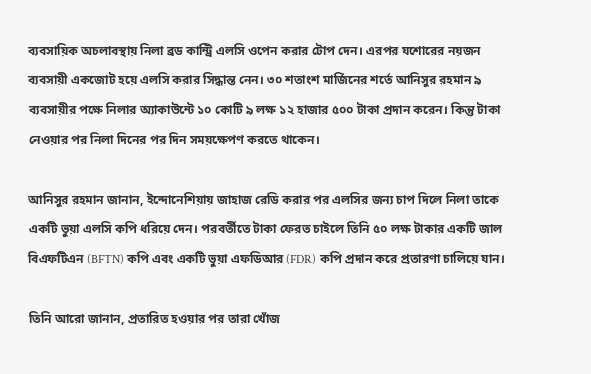ব্যবসায়িক অচলাবস্থায় নিলা ব্রড কান্ট্রি এলসি ওপেন করার টোপ দেন। এরপর যশোরের নয়জন ব্যবসায়ী একজোট হয়ে এলসি করার সিদ্ধান্ত নেন। ৩০ শতাংশ মার্জিনের শর্তে আনিসুর রহমান ৯ ব্যবসায়ীর পক্ষে নিলার অ্যাকাউন্টে ১০ কোটি ৯ লক্ষ ১২ হাজার ৫০০ টাকা প্রদান করেন। কিন্তু টাকা নেওয়ার পর নিলা দিনের পর দিন সময়ক্ষেপণ করতে থাকেন।

আনিসুর রহমান জানান, ইন্দোনেশিয়ায় জাহাজ রেডি করার পর এলসির জন্য চাপ দিলে নিলা তাকে একটি ভুয়া এলসি কপি ধরিয়ে দেন। পরবর্তীতে টাকা ফেরত চাইলে তিনি ৫০ লক্ষ টাকার একটি জাল বিএফটিএন (BFTN) কপি এবং একটি ভুয়া এফডিআর (FDR) কপি প্রদান করে প্রতারণা চালিয়ে যান।

তিনি আরো জানান, প্রতারিত হওয়ার পর তারা খোঁজ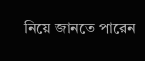নিয়ে জানতে পারেন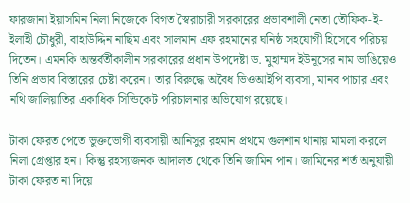ফারজানা ইয়াসমিন নিলা নিজেকে বিগত স্বৈরাচারী সরকারের প্রভাবশালী নেতা তৌফিক-ই-ইলাহী চৌধুরী, বাহাউদ্দিন নাছিম এবং সালমান এফ রহমানের ঘনিষ্ঠ সহযোগী হিসেবে পরিচয় দিতেন। এমনকি অন্তর্বর্তীকালীন সরকারের প্রধান উপদেষ্টা ড. মুহাম্মদ ইউনূসের নাম ভাঙিয়েও তিনি প্রভাব বিস্তারের চেষ্টা করেন। তার বিরুদ্ধে অবৈধ ভিওআইপি ব্যবসা, মানব পাচার এবং নথি জালিয়াতির একাধিক সিন্ডিকেট পরিচালনার অভিযোগ রয়েছে।

টাকা ফেরত পেতে ভুক্তভোগী ব্যবসায়ী আনিসুর রহমান প্রথমে গুলশান থানায় মামলা করলে নিলা গ্রেপ্তার হন। কিন্তু রহস্যজনক আদালত থেকে তিনি জামিন পান। জামিনের শর্ত অনুযায়ী টাকা ফেরত না দিয়ে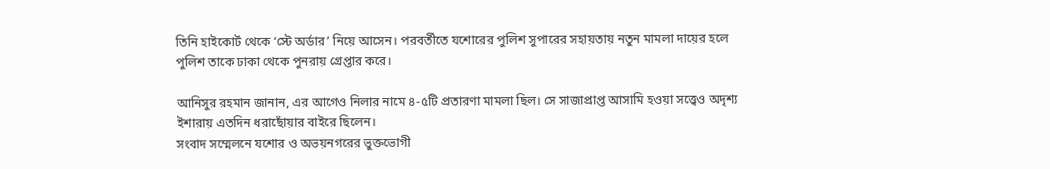তিনি হাইকোর্ট থেকে ‘স্টে অর্ডার’ নিয়ে আসেন। পরবর্তীতে যশোরের পুলিশ সুপারের সহায়তায় নতুন মামলা দায়ের হলে পুলিশ তাকে ঢাকা থেকে পুনরায় গ্রেপ্তার করে।

আনিসুর রহমান জানান, এর আগেও নিলার নামে ৪-৫টি প্রতারণা মামলা ছিল। সে সাজাপ্রাপ্ত আসামি হওয়া সত্ত্বেও অদৃশ্য ইশারায় এতদিন ধরাছোঁয়ার বাইরে ছিলেন।
সংবাদ সম্মেলনে যশোর ও অভয়নগরের ভুক্তভোগী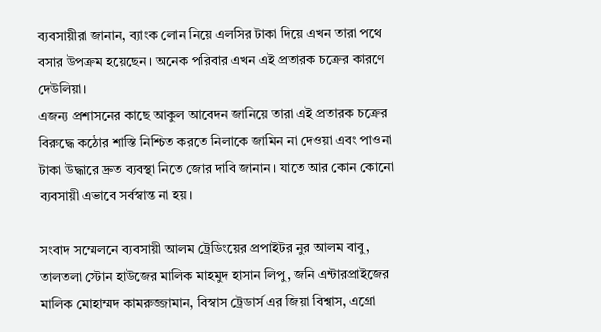ব্যবসায়ীরা জানান, ব্যাংক লোন নিয়ে এলসির টাকা দিয়ে এখন তারা পথে বসার উপক্রম হয়েছেন। অনেক পরিবার এখন এই প্রতারক চক্রের কারণে দেউলিয়া।
এজন্য প্রশাসনের কাছে আকুল আবেদন জানিয়ে তারা এই প্রতারক চক্রের বিরুদ্ধে কঠোর শাস্তি নিশ্চিত করতে নিলাকে জামিন না দেওয়া এবং পাওনা টাকা উদ্ধারে দ্রুত ব্যবস্থা নিতে জোর দাবি জানান। যাতে আর কোন কোনো ব্যবসায়ী এভাবে সর্বস্বান্ত না হয়।

সংবাদ সম্মেলনে ব্যবসায়ী আলম ট্রেডিংয়ের প্রপাইটর নুর আলম বাবু, তালতলা স্টোন হাউজের মালিক মাহমুদ হাসান লিপু, জনি এন্টারপ্রাইজের মালিক মোহাম্মদ কামরুজ্জামান, বিস্বাস ট্রেডার্স এর জিয়া বিশ্বাস, এগ্রো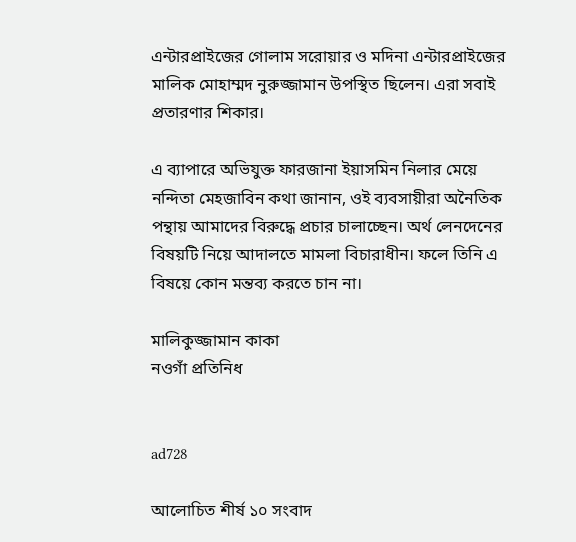এন্টারপ্রাইজের গোলাম সরোয়ার ও মদিনা এন্টারপ্রাইজের মালিক মোহাম্মদ নুরুজ্জামান উপস্থিত ছিলেন। এরা সবাই প্রতারণার শিকার।

এ ব্যাপারে অভিযুক্ত ফারজানা ইয়াসমিন নিলার মেয়ে নন্দিতা মেহজাবিন কথা জানান, ওই ব্যবসায়ীরা অনৈতিক পন্থায় আমাদের বিরুদ্ধে প্রচার চালাচ্ছেন। অর্থ লেনদেনের বিষয়টি নিয়ে আদালতে মামলা বিচারাধীন। ফলে তিনি এ বিষয়ে কোন মন্তব্য করতে চান না।

মালিকুজ্জামান কাকা
নওগাঁ প্রতিনিধ


ad728

আলোচিত শীর্ষ ১০ সংবাদ